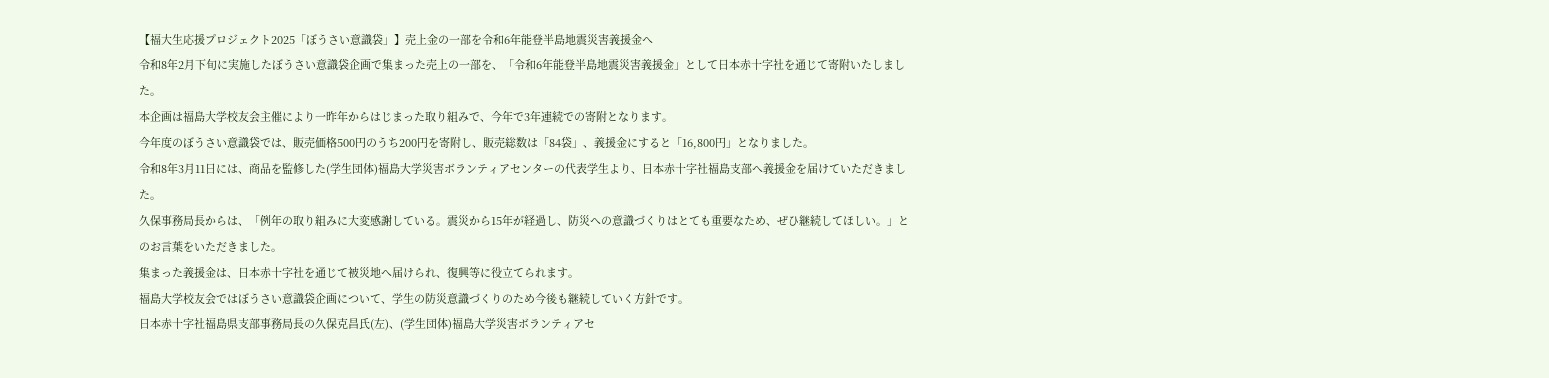【福大生応援プロジェクト2025「ぼうさい意識袋」】売上金の一部を令和6年能登半島地震災害義援金へ
令和8年2月下旬に実施したぼうさい意識袋企画で集まった売上の一部を、「令和6年能登半島地震災害義援金」として日本赤十字社を通じて寄附いたしました。
本企画は福島大学校友会主催により一昨年からはじまった取り組みで、今年で3年連続での寄附となります。
今年度のぼうさい意識袋では、販売価格500円のうち200円を寄附し、販売総数は「84袋」、義援金にすると「16,800円」となりました。
令和8年3月11日には、商品を監修した(学生団体)福島大学災害ボランティアセンターの代表学生より、日本赤十字社福島支部へ義援金を届けていただきました。
久保事務局長からは、「例年の取り組みに大変感謝している。震災から15年が経過し、防災への意識づくりはとても重要なため、ぜひ継続してほしい。」とのお言葉をいただきました。
集まった義援金は、日本赤十字社を通じて被災地へ届けられ、復興等に役立てられます。
福島大学校友会ではぼうさい意識袋企画について、学生の防災意識づくりのため今後も継続していく方針です。
日本赤十字社福島県支部事務局長の久保克昌氏(左)、(学生団体)福島大学災害ボランティアセ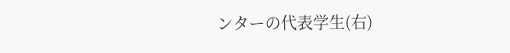ンターの代表学生(右)